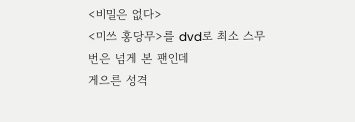<비밀은 없다>
<미쓰 홍당무>를 dvd로 최소 스무번은 넘게 본 팬인데
게으른 성격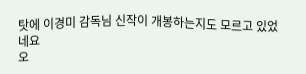탓에 이경미 감독님 신작이 개봉하는지도 모르고 있었네요
오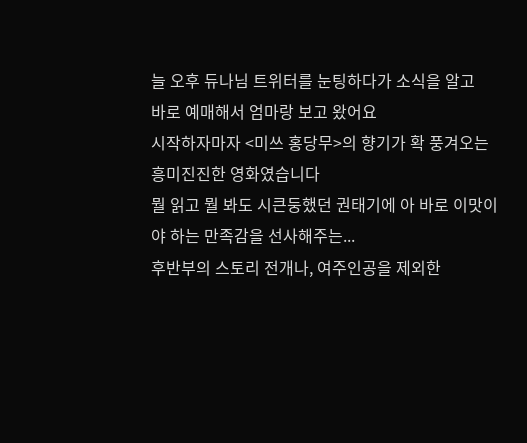늘 오후 듀나님 트위터를 눈팅하다가 소식을 알고
바로 예매해서 엄마랑 보고 왔어요
시작하자마자 <미쓰 홍당무>의 향기가 확 풍겨오는 흥미진진한 영화였습니다
뭘 읽고 뭘 봐도 시큰둥했던 권태기에 아 바로 이맛이야 하는 만족감을 선사해주는...
후반부의 스토리 전개나, 여주인공을 제외한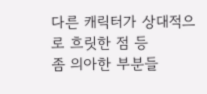다른 캐릭터가 상대적으로 흐릿한 점 등
좀 의아한 부분들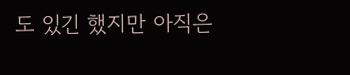도 있긴 했지만 아직은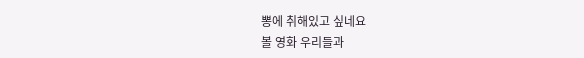뽕에 취해있고 싶네요
볼 영화 우리들과